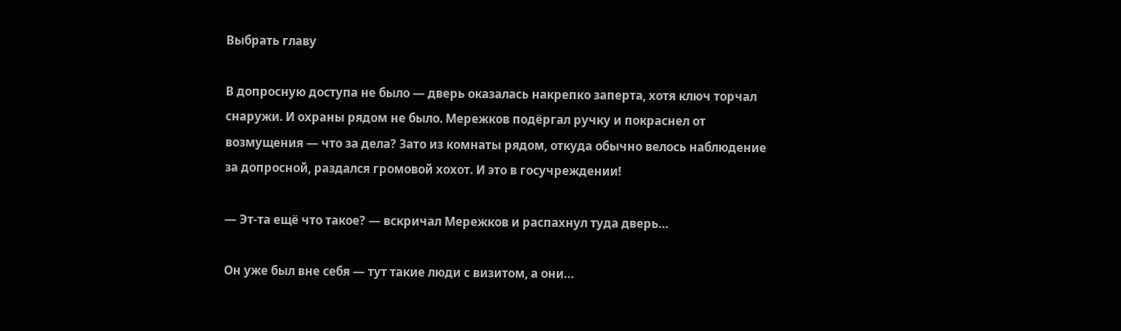Выбрать главу

В допросную доступа не было — дверь оказалась накрепко заперта, хотя ключ торчал снаружи. И охраны рядом не было. Мережков подёргал ручку и покраснел от возмущения — что за дела? Зато из комнаты рядом, откуда обычно велось наблюдение за допросной, раздался громовой хохот. И это в госучреждении!

— Эт-та ещё что такое? — вскричал Мережков и распахнул туда дверь…

Он уже был вне себя — тут такие люди с визитом, а они…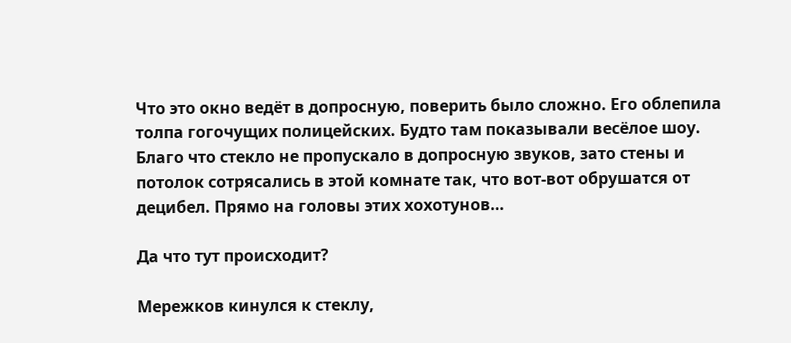Что это окно ведёт в допросную, поверить было сложно. Его облепила толпа гогочущих полицейских. Будто там показывали весёлое шоу. Благо что стекло не пропускало в допросную звуков, зато стены и потолок сотрясались в этой комнате так, что вот-вот обрушатся от децибел. Прямо на головы этих хохотунов…

Да что тут происходит?

Мережков кинулся к стеклу,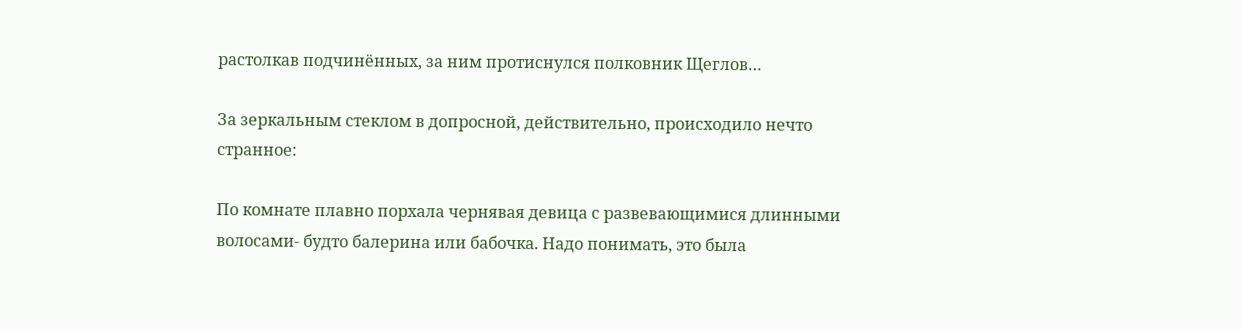растолкав подчинённых, за ним протиснулся полковник Щеглов…

За зеркальным стеклом в допросной, действительно, происходило нечто странное:

По комнате плавно порхала чернявая девица с развевающимися длинными волосами- будто балерина или бабочка. Надо понимать, это была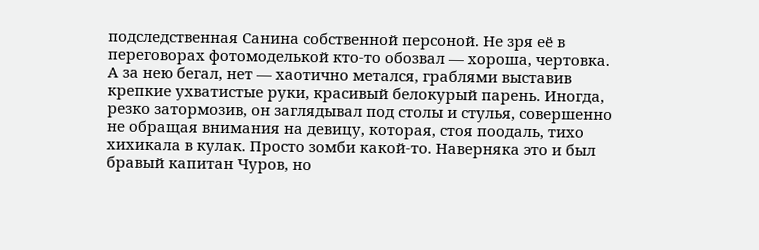подследственная Санина собственной персоной. Не зря её в переговорах фотомоделькой кто-то обозвал — хороша, чертовка. А за нею бегал, нет — хаотично метался, граблями выставив крепкие ухватистые руки, красивый белокурый парень. Иногда, резко затормозив, он заглядывал под столы и стулья, совершенно не обращая внимания на девицу, которая, стоя поодаль, тихо хихикала в кулак. Просто зомби какой-то. Наверняка это и был бравый капитан Чуров, но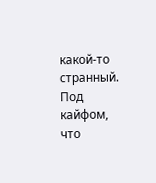какой-то странный. Под кайфом, что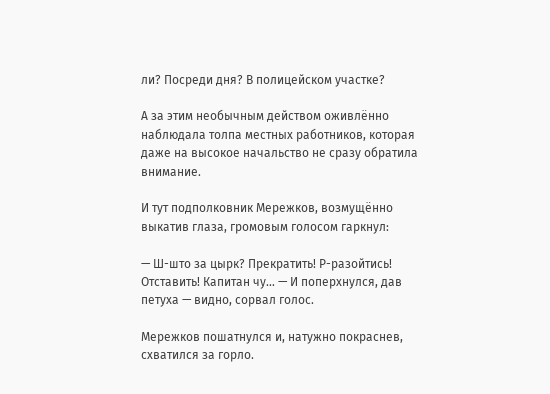ли? Посреди дня? В полицейском участке?

А за этим необычным действом оживлённо наблюдала толпа местных работников, которая даже на высокое начальство не сразу обратила внимание.

И тут подполковник Мережков, возмущённо выкатив глаза, громовым голосом гаркнул:

— Ш-што за цырк? Прекратить! Р-разойтись! Отставить! Капитан чу… — И поперхнулся, дав петуха — видно, сорвал голос.

Мережков пошатнулся и, натужно покраснев, схватился за горло.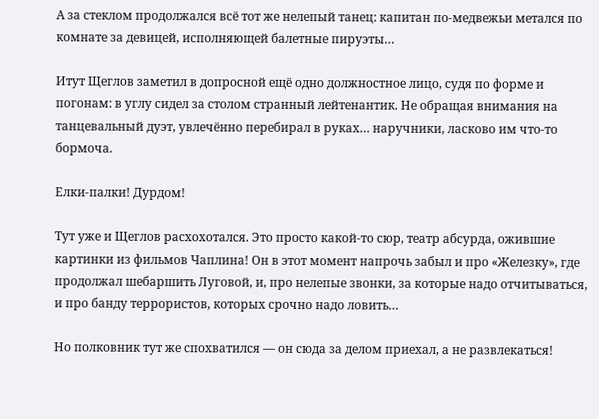А за стеклом продолжался всё тот же нелепый танец: капитан по-медвежьи метался по комнате за девицей, исполняющей балетные пируэты…

Итут Щеглов заметил в допросной ещё одно должностное лицо, судя по форме и погонам: в углу сидел за столом странный лейтенантик. Не обращая внимания на танцевальный дуэт, увлечённо перебирал в руках… наручники, ласково им что-то бормоча.

Елки-палки! Дурдом!

Тут уже и Щеглов расхохотался. Это просто какой-то сюр, театр абсурда, ожившие картинки из фильмов Чаплина! Он в этот момент напрочь забыл и про «Железку», где продолжал шебаршить Луговой, и, про нелепые звонки, за которые надо отчитываться, и про банду террористов, которых срочно надо ловить…

Но полковник тут же спохватился — он сюда за делом приехал, а не развлекаться!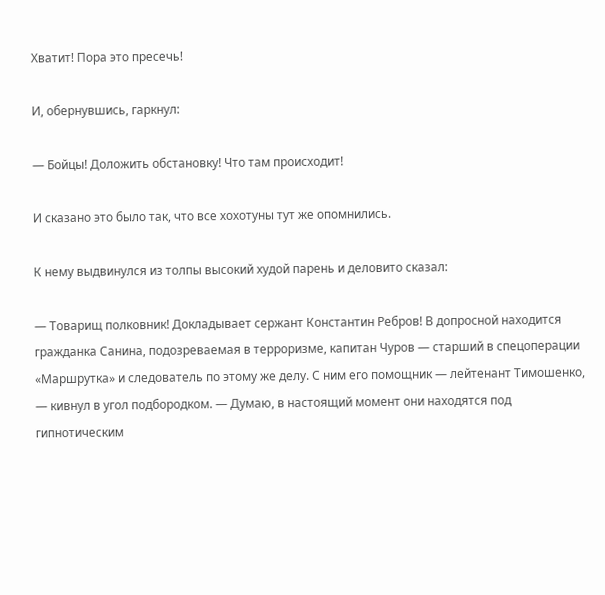Хватит! Пора это пресечь!

И, обернувшись, гаркнул:

— Бойцы! Доложить обстановку! Что там происходит!

И сказано это было так, что все хохотуны тут же опомнились.

К нему выдвинулся из толпы высокий худой парень и деловито сказал:

— Товарищ полковник! Докладывает сержант Константин Ребров! В допросной находится гражданка Санина, подозреваемая в терроризме, капитан Чуров — старший в спецоперации «Маршрутка» и следователь по этому же делу. С ним его помощник — лейтенант Тимошенко, — кивнул в угол подбородком. — Думаю, в настоящий момент они находятся под гипнотическим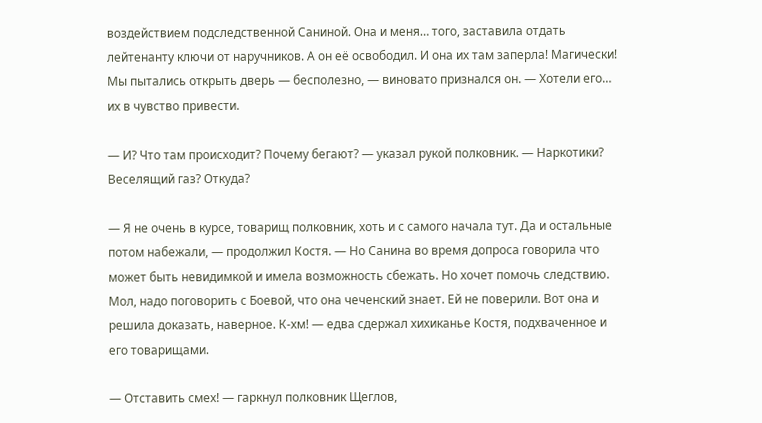воздействием подследственной Саниной. Она и меня… того, заставила отдать лейтенанту ключи от наручников. А он её освободил. И она их там заперла! Магически! Мы пытались открыть дверь — бесполезно, — виновато признался он. — Хотели его… их в чувство привести.

— И? Что там происходит? Почему бегают? — указал рукой полковник. — Наркотики? Веселящий газ? Откуда?

— Я не очень в курсе, товарищ полковник, хоть и с самого начала тут. Да и остальные потом набежали, — продолжил Костя. — Но Санина во время допроса говорила что может быть невидимкой и имела возможность сбежать. Но хочет помочь следствию. Мол, надо поговорить с Боевой, что она чеченский знает. Ей не поверили. Вот она и решила доказать, наверное. К-хм! — едва сдержал хихиканье Костя, подхваченное и его товарищами.

— Отставить смех! — гаркнул полковник Щеглов,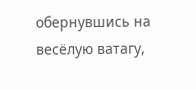обернувшись на весёлую ватагу,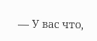— У вас что,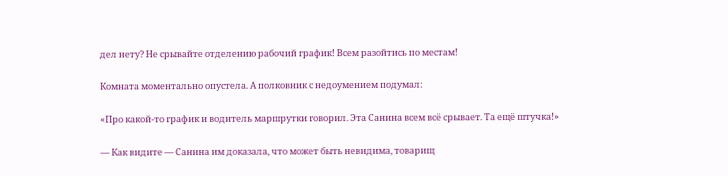дел нету? Не срывайте отделению рабочий график! Всем разойтись по местам!

Комната моментально опустела. А полковник с недоумением подумал:

«Про какой-то график и водитель маршрутки говорил. Эта Санина всем всё срывает. Та ещё штучка!»

— Как видите — Санина им доказала, что может быть невидима, товарищ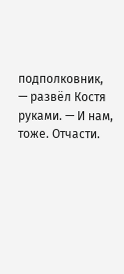подполковник, — развёл Костя руками. — И нам, тоже. Отчасти.